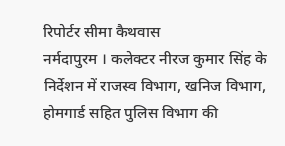रिपोर्टर सीमा कैथवास
नर्मदापुरम । कलेक्टर नीरज कुमार सिंह के निर्देशन में राजस्व विभाग, खनिज विभाग, होमगार्ड सहित पुलिस विभाग की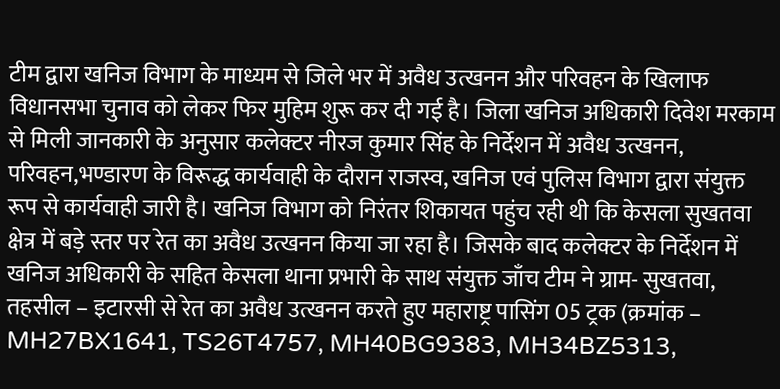टीम द्वारा खनिज विभाग के माध्यम से जिले भर में अवैध उत्खनन और परिवहन के खिलाफ विधानसभा चुनाव को लेकर फिर मुहिम शुरू कर दी गई है। जिला खनिज अधिकारी दिवेश मरकाम से मिली जानकारी के अनुसार कलेक्टर नीरज कुमार सिंह के निर्देशन में अवैध उत्खनन, परिवहन,भण्डारण के विरूद्ध कार्यवाही के दौरान राजस्व, खनिज एवं पुलिस विभाग द्वारा संयुक्त रूप से कार्यवाही जारी है। खनिज विभाग को निरंतर शिकायत पहुंच रही थी कि केसला सुखतवा क्षेत्र में बड़े स्तर पर रेत का अवैध उत्खनन किया जा रहा है। जिसके बाद कलेक्टर के निर्देशन में खनिज अधिकारी के सहित केसला थाना प्रभारी के साथ संयुक्त जाँच टीम ने ग्राम- सुखतवा, तहसील – इटारसी से रेत का अवैध उत्खनन करते हुए महाराष्ट्र पासिंग 05 ट्रक (क्रमांक – MH27BX1641, TS26T4757, MH40BG9383, MH34BZ5313,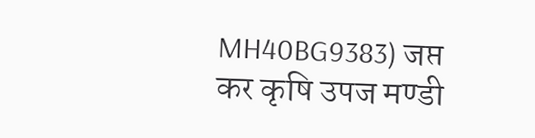MH40BG9383) जप्त कर कृषि उपज मण्डी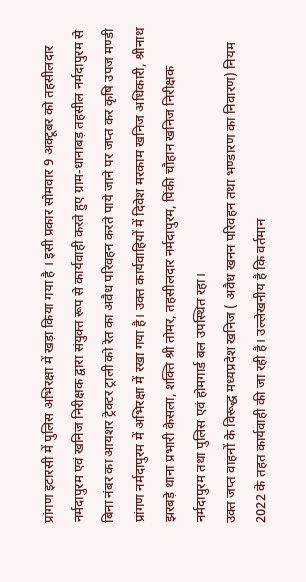प्रांगण इटारसी में पुलिस अभिरक्षा में खड़ा किया गया है । इसी प्रकार सोमवार 9 अक्टूबर को तहसीलदार नर्मदापुरम एवं खनिज निरीक्षक द्वारा संयुक्त रूप से कार्यवाही करते हुए ग्राम-धानाबड़ तहसील नर्मदापुरम से बिना नंबर का आयशर ट्रेक्टर ट्राली को रेत का अवैध परिवहन करते पाये जाने पर जप्त कर कृषि उपज मण्डी प्रांगण नर्मदापुरम में अभिरक्षा में रखा गया है। उक्त कार्यवाहियों में दिवेश मरकाम खनिज अधिकारी, श्रीनाथ झरबड़े थाना प्रभारी केसला, शक्ति श्री तोमर, तहसीलदार नर्मदापुरम, पिंकी चौहान खनिज निरीक्षक नर्मदापुरम तथा पुलिस एवं होमगार्ड बल उपस्थित रहा।
उक्त जप्त वाहनों के विरूद्ध मध्यप्रदेश खनिज ( अवैध खनन परिवहन तथा भण्डारण का निवारण) नियम 2022 के तहत कार्यवाही की जा रही है। उल्लेखनीय है कि वर्तमान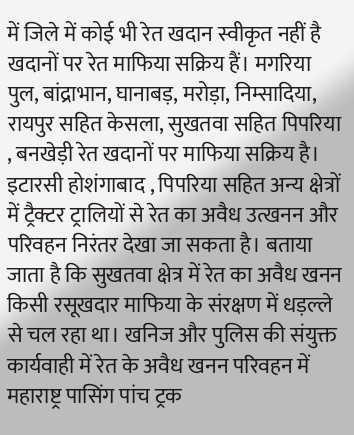में जिले में कोई भी रेत खदान स्वीकृत नहीं है खदानों पर रेत माफिया सक्रिय हैं। मगरिया पुल, बांद्राभान, घानाबड़, मरोड़ा, निम्सादिया, रायपुर सहित केसला, सुखतवा सहित पिपरिया , बनखेड़ी रेत खदानों पर माफिया सक्रिय है। इटारसी होशंगाबाद , पिपरिया सहित अन्य क्षेत्रों में ट्रैक्टर ट्रालियों से रेत का अवैध उत्खनन और परिवहन निरंतर देखा जा सकता है। बताया जाता है कि सुखतवा क्षेत्र में रेत का अवैध खनन किसी रसूखदार माफिया के संरक्षण में धड़ल्ले से चल रहा था। खनिज और पुलिस की संयुक्त कार्यवाही में रेत के अवैध खनन परिवहन में महाराष्ट्र पासिंग पांच ट्रक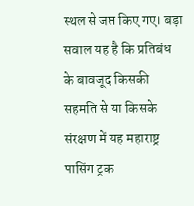स्थल से जप्त किए गए। बड़ा सवाल यह है कि प्रतिबंध के बावजूद किसकी सहमति से या किसके संरक्षण में यह महाराष्ट्र पासिंग ट्रक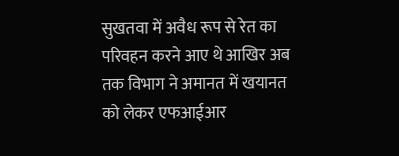सुखतवा में अवैध रूप से रेत का परिवहन करने आए थे आखिर अब तक विभाग ने अमानत में खयानत को लेकर एफआईआर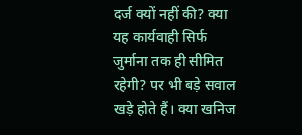दर्ज क्यों नहीं की? क्या यह कार्यवाही सिर्फ जुर्माना तक ही सीमित रहेगी? पर भी बड़े सवाल खड़े होते हैं। क्या खनिज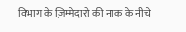विभाग के ज़िम्मेदारो की नाक के नीचे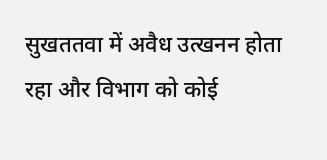सुखततवा में अवैध उत्खनन होता रहा और विभाग को कोई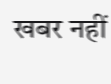खबर नहीं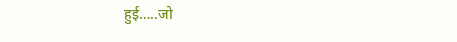हुई…..जो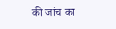की जांच का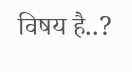विषय है..?